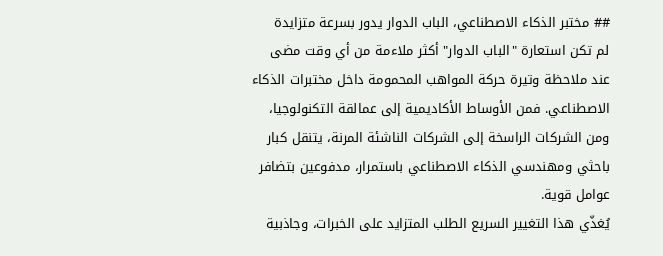## مختبر الذكاء الاصطناعي، الباب الدوار يدور بسرعة متزايدة
لم تكن استعارة "الباب الدوار" أكثر ملاءمة من أي وقت مضى عند ملاحظة وتيرة حركة المواهب المحمومة داخل مختبرات الذكاء الاصطناعي. فمن الأوساط الأكاديمية إلى عمالقة التكنولوجيا، ومن الشركات الراسخة إلى الشركات الناشئة المرنة، يتنقل كبار باحثي ومهندسي الذكاء الاصطناعي باستمرار، مدفوعين بتضافر عوامل قوية.
يُغذّي هذا التغيير السريع الطلب المتزايد على الخبرات، وجاذبية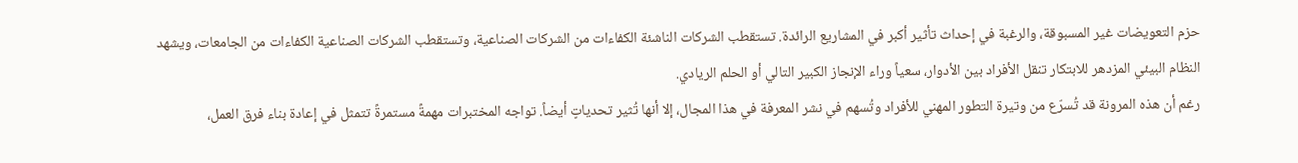حزم التعويضات غير المسبوقة، والرغبة في إحداث تأثير أكبر في المشاريع الرائدة. تستقطب الشركات الناشئة الكفاءات من الشركات الصناعية، وتستقطب الشركات الصناعية الكفاءات من الجامعات، ويشهد النظام البيئي المزدهر للابتكار تنقل الأفراد بين الأدوار، سعياً وراء الإنجاز الكبير التالي أو الحلم الريادي.
رغم أن هذه المرونة قد تُسرّع من وتيرة التطور المهني للأفراد وتُسهم في نشر المعرفة في هذا المجال، إلا أنها تُثير تحدياتٍ أيضاً. تواجه المختبرات مهمةً مستمرةً تتمثل في إعادة بناء فرق العمل،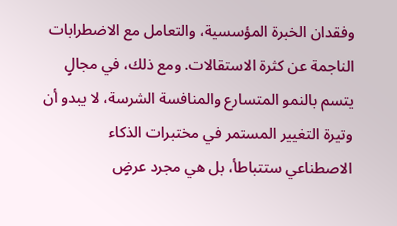وفقدان الخبرة المؤسسية، والتعامل مع الاضطرابات الناجمة عن كثرة الاستقالات. ومع ذلك، في مجالٍ يتسم بالنمو المتسارع والمنافسة الشرسة، لا يبدو أن وتيرة التغيير المستمر في مختبرات الذكاء الاصطناعي ستتباطأ، بل هي مجرد عرضٍ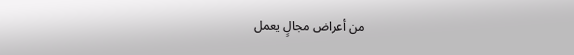من أعراض مجالٍ يعمل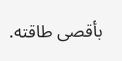بأقصى طاقته.